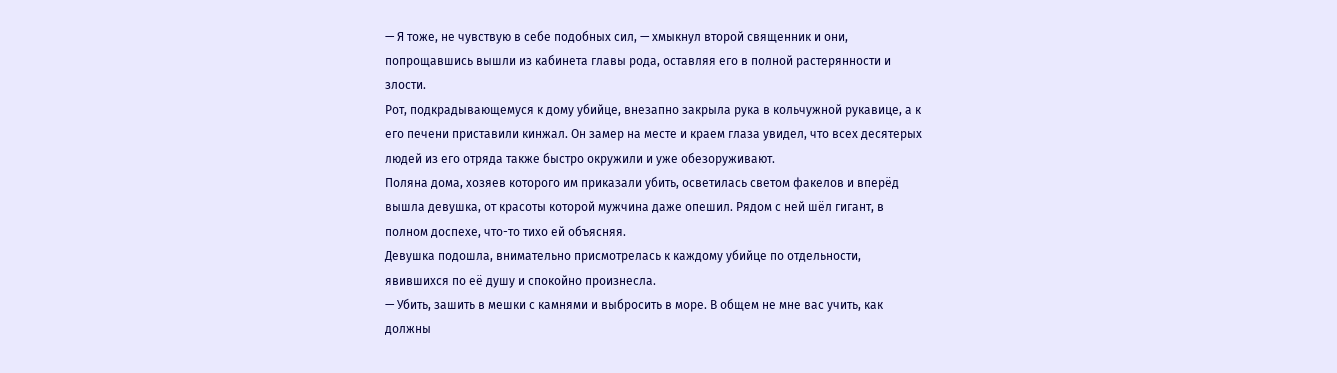— Я тоже, не чувствую в себе подобных сил, — хмыкнул второй священник и они, попрощавшись вышли из кабинета главы рода, оставляя его в полной растерянности и злости.
Рот, подкрадывающемуся к дому убийце, внезапно закрыла рука в кольчужной рукавице, а к его печени приставили кинжал. Он замер на месте и краем глаза увидел, что всех десятерых людей из его отряда также быстро окружили и уже обезоруживают.
Поляна дома, хозяев которого им приказали убить, осветилась светом факелов и вперёд вышла девушка, от красоты которой мужчина даже опешил. Рядом с ней шёл гигант, в полном доспехе, что-то тихо ей объясняя.
Девушка подошла, внимательно присмотрелась к каждому убийце по отдельности, явившихся по её душу и спокойно произнесла.
— Убить, зашить в мешки с камнями и выбросить в море. В общем не мне вас учить, как должны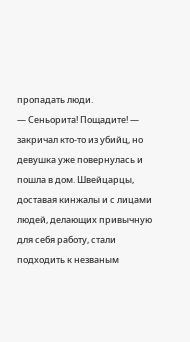пропадать люди.
— Сеньорита! Пощадите! — закричал кто-то из убийц, но девушка уже повернулась и пошла в дом. Швейцарцы, доставая кинжалы и с лицами людей, делающих привычную для себя работу, стали подходить к незваным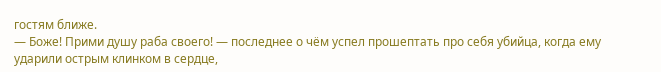гостям ближе.
— Боже! Прими душу раба своего! — последнее о чём успел прошептать про себя убийца, когда ему ударили острым клинком в сердце,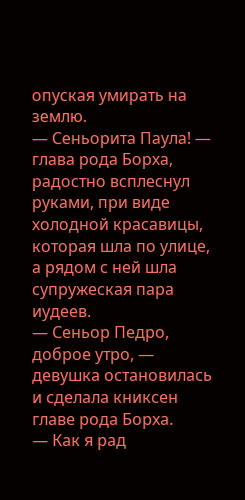опуская умирать на землю.
— Сеньорита Паула! — глава рода Борха, радостно всплеснул руками, при виде холодной красавицы, которая шла по улице, а рядом с ней шла супружеская пара иудеев.
— Сеньор Педро, доброе утро, — девушка остановилась и сделала книксен главе рода Борха.
— Как я рад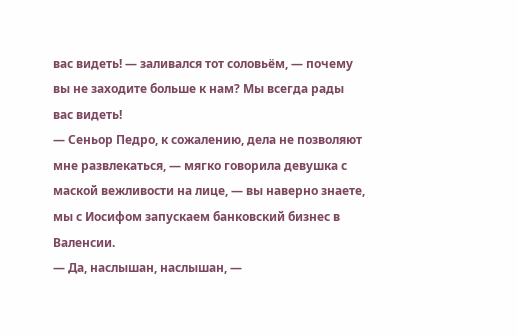вас видеть! — заливался тот соловьём, — почему вы не заходите больше к нам? Мы всегда рады вас видеть!
— Сеньор Педро, к сожалению, дела не позволяют мне развлекаться, — мягко говорила девушка с маской вежливости на лице, — вы наверно знаете, мы с Иосифом запускаем банковский бизнес в Валенсии.
— Да, наслышан, наслышан, —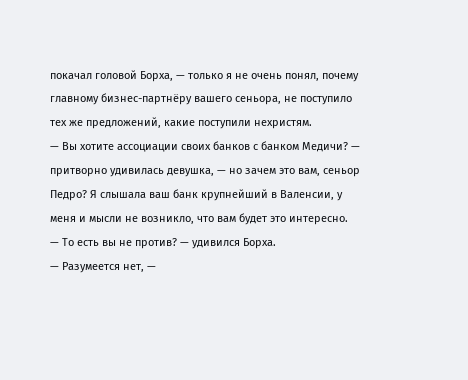покачал головой Борха, — только я не очень понял, почему главному бизнес-партнёру вашего сеньора, не поступило тех же предложений, какие поступили нехристям.
— Вы хотите ассоциации своих банков с банком Медичи? — притворно удивилась девушка, — но зачем это вам, сеньор Педро? Я слышала ваш банк крупнейший в Валенсии, у меня и мысли не возникло, что вам будет это интересно.
— То есть вы не против? — удивился Борха.
— Разумеется нет, —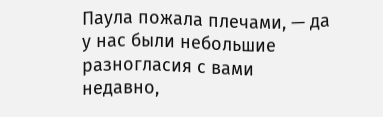Паула пожала плечами, — да у нас были небольшие разногласия с вами недавно,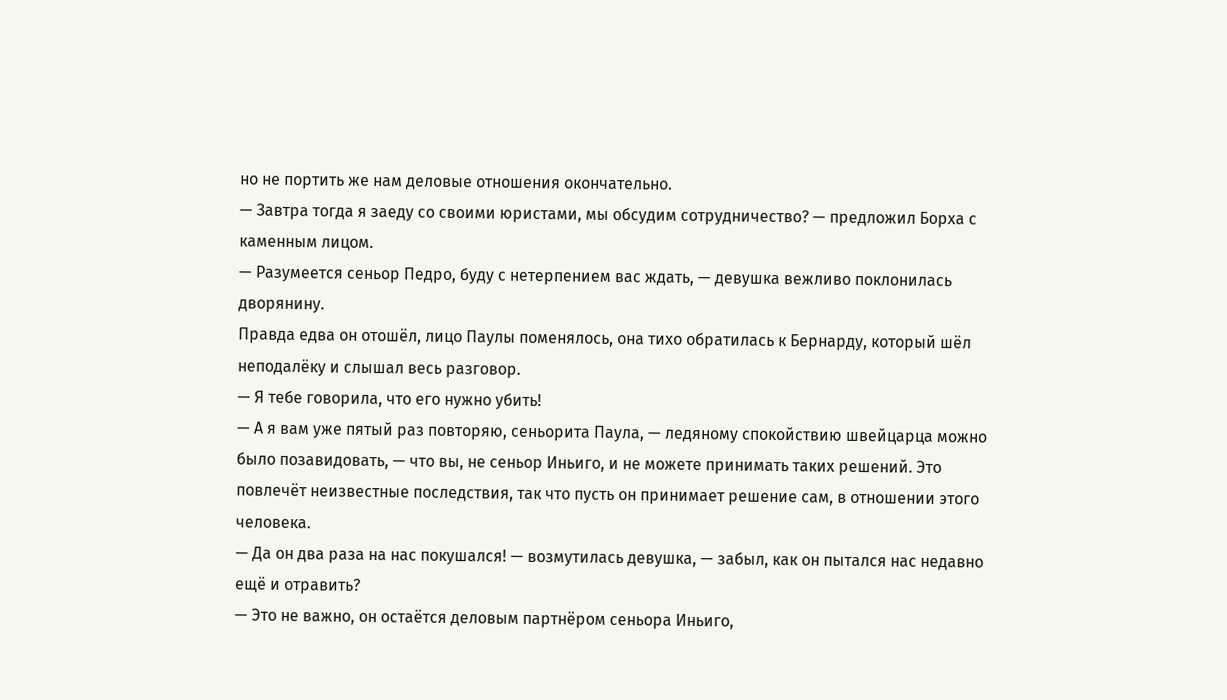но не портить же нам деловые отношения окончательно.
— Завтра тогда я заеду со своими юристами, мы обсудим сотрудничество? — предложил Борха с каменным лицом.
— Разумеется сеньор Педро, буду с нетерпением вас ждать, — девушка вежливо поклонилась дворянину.
Правда едва он отошёл, лицо Паулы поменялось, она тихо обратилась к Бернарду, который шёл неподалёку и слышал весь разговор.
— Я тебе говорила, что его нужно убить!
— А я вам уже пятый раз повторяю, сеньорита Паула, — ледяному спокойствию швейцарца можно было позавидовать, — что вы, не сеньор Иньиго, и не можете принимать таких решений. Это повлечёт неизвестные последствия, так что пусть он принимает решение сам, в отношении этого человека.
— Да он два раза на нас покушался! — возмутилась девушка, — забыл, как он пытался нас недавно ещё и отравить?
— Это не важно, он остаётся деловым партнёром сеньора Иньиго,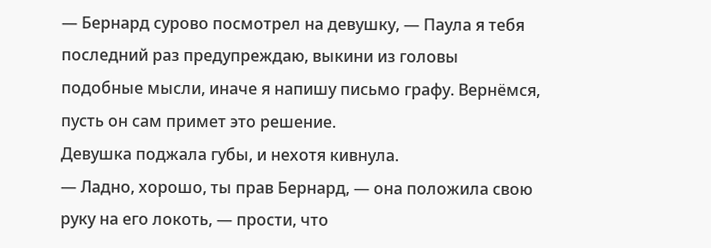— Бернард сурово посмотрел на девушку, — Паула я тебя последний раз предупреждаю, выкини из головы подобные мысли, иначе я напишу письмо графу. Вернёмся, пусть он сам примет это решение.
Девушка поджала губы, и нехотя кивнула.
— Ладно, хорошо, ты прав Бернард, — она положила свою руку на его локоть, — прости, что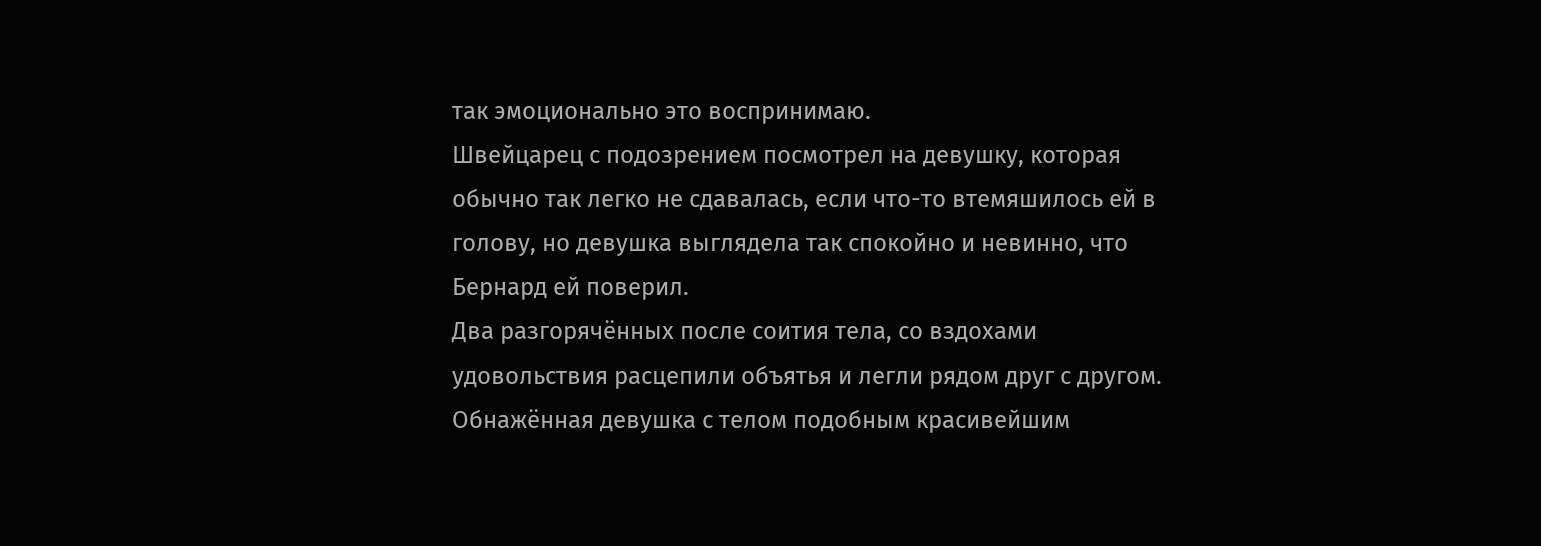так эмоционально это воспринимаю.
Швейцарец с подозрением посмотрел на девушку, которая обычно так легко не сдавалась, если что-то втемяшилось ей в голову, но девушка выглядела так спокойно и невинно, что Бернард ей поверил.
Два разгорячённых после соития тела, со вздохами удовольствия расцепили объятья и легли рядом друг с другом. Обнажённая девушка с телом подобным красивейшим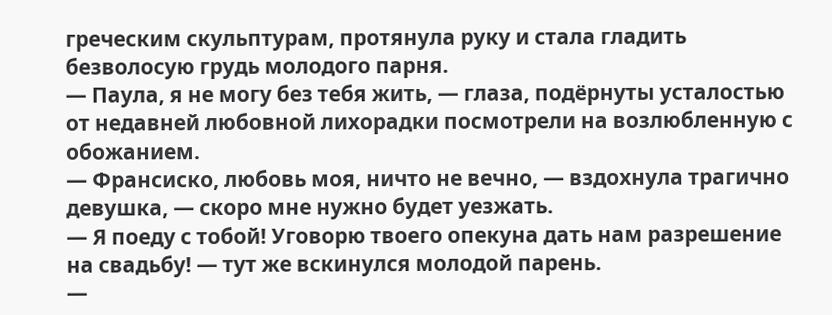греческим скульптурам, протянула руку и стала гладить безволосую грудь молодого парня.
— Паула, я не могу без тебя жить, — глаза, подёрнуты усталостью от недавней любовной лихорадки посмотрели на возлюбленную с обожанием.
— Франсиско, любовь моя, ничто не вечно, — вздохнула трагично девушка, — скоро мне нужно будет уезжать.
— Я поеду с тобой! Уговорю твоего опекуна дать нам разрешение на свадьбу! — тут же вскинулся молодой парень.
—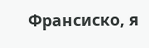Франсиско, я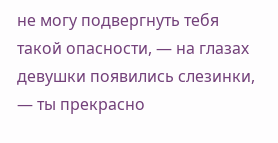не могу подвергнуть тебя такой опасности, — на глазах девушки появились слезинки, — ты прекрасно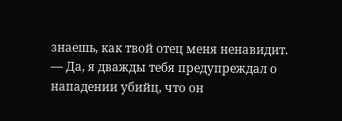знаешь, как твой отец меня ненавидит.
— Да, я дважды тебя предупреждал о нападении убийц, что он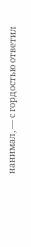нанимал, — с гордостью ответил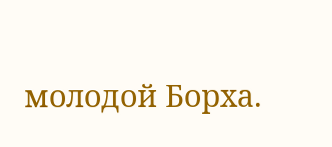молодой Борха.